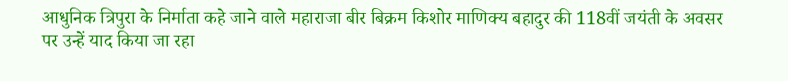आधुनिक त्रिपुरा के निर्माता कहे जाने वाले महाराजा बीर बिक्रम किशोर माणिक्य बहादुर की 118वीं जयंती के अवसर पर उन्हें याद किया जा रहा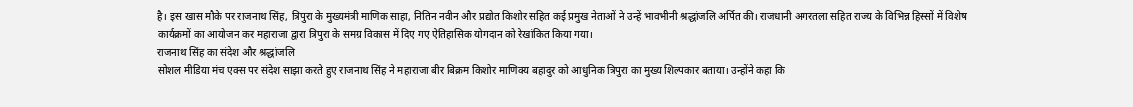है। इस खास मौके पर राजनाथ सिंह, त्रिपुरा के मुख्यमंत्री माणिक साहा, नितिन नवीन और प्रद्योत किशोर सहित कई प्रमुख नेताओं ने उन्हें भावभीनी श्रद्धांजलि अर्पित की। राजधानी अगरतला सहित राज्य के विभिन्न हिस्सों में विशेष कार्यक्रमों का आयोजन कर महाराजा द्वारा त्रिपुरा के समग्र विकास में दिए गए ऐतिहासिक योगदान को रेखांकित किया गया।
राजनाथ सिंह का संदेश और श्रद्धांजलि
सोशल मीडिया मंच एक्स पर संदेश साझा करते हुए राजनाथ सिंह ने महाराजा बीर बिक्रम किशोर माणिक्य बहादुर को आधुनिक त्रिपुरा का मुख्य शिल्पकार बताया। उन्होंने कहा कि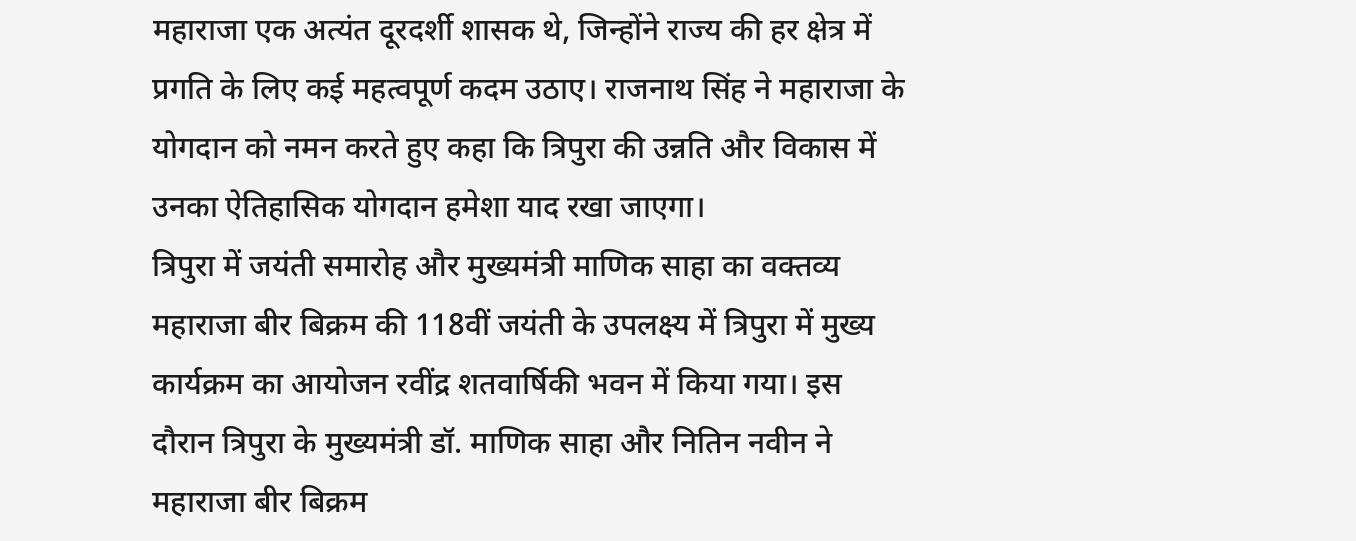महाराजा एक अत्यंत दूरदर्शी शासक थे, जिन्होंने राज्य की हर क्षेत्र में प्रगति के लिए कई महत्वपूर्ण कदम उठाए। राजनाथ सिंह ने महाराजा के योगदान को नमन करते हुए कहा कि त्रिपुरा की उन्नति और विकास में उनका ऐतिहासिक योगदान हमेशा याद रखा जाएगा।
त्रिपुरा में जयंती समारोह और मुख्यमंत्री माणिक साहा का वक्तव्य
महाराजा बीर बिक्रम की 118वीं जयंती के उपलक्ष्य में त्रिपुरा में मुख्य कार्यक्रम का आयोजन रवींद्र शतवार्षिकी भवन में किया गया। इस दौरान त्रिपुरा के मुख्यमंत्री डॉ. माणिक साहा और नितिन नवीन ने महाराजा बीर बिक्रम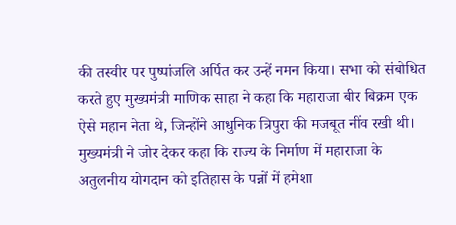की तस्वीर पर पुष्पांजलि अर्पित कर उन्हें नमन किया। सभा को संबोधित करते हुए मुख्यमंत्री माणिक साहा ने कहा कि महाराजा बीर बिक्रम एक ऐसे महान नेता थे, जिन्होंने आधुनिक त्रिपुरा की मजबूत नींव रखी थी। मुख्यमंत्री ने जोर देकर कहा कि राज्य के निर्माण में महाराजा के अतुलनीय योगदान को इतिहास के पन्नों में हमेशा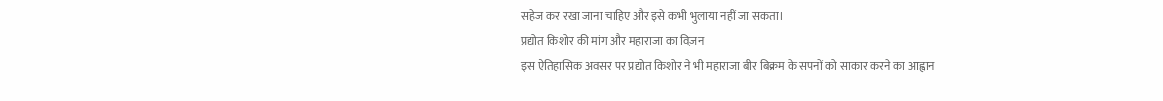सहेज कर रखा जाना चाहिए और इसे कभी भुलाया नहीं जा सकता।
प्रद्योत किशोर की मांग और महाराजा का विज़न
इस ऐतिहासिक अवसर पर प्रद्योत किशोर ने भी महाराजा बीर बिक्रम के सपनों को साकार करने का आह्वान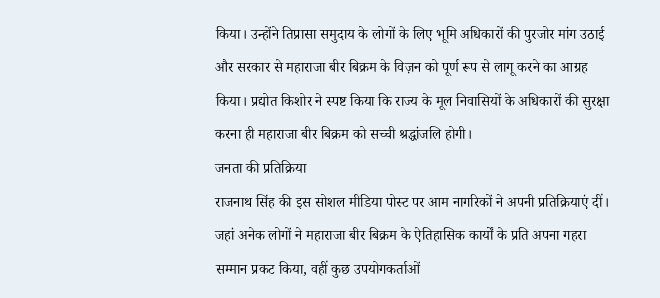किया। उन्होंने तिप्रासा समुदाय के लोगों के लिए भूमि अधिकारों की पुरजोर मांग उठाई और सरकार से महाराजा बीर बिक्रम के विज़न को पूर्ण रूप से लागू करने का आग्रह किया। प्रद्योत किशोर ने स्पष्ट किया कि राज्य के मूल निवासियों के अधिकारों की सुरक्षा करना ही महाराजा बीर बिक्रम को सच्ची श्रद्धांजलि होगी।
जनता की प्रतिक्रिया
राजनाथ सिंह की इस सोशल मीडिया पोस्ट पर आम नागरिकों ने अपनी प्रतिक्रियाएं दीं। जहां अनेक लोगों ने महाराजा बीर बिक्रम के ऐतिहासिक कार्यों के प्रति अपना गहरा सम्मान प्रकट किया, वहीं कुछ उपयोगकर्ताओं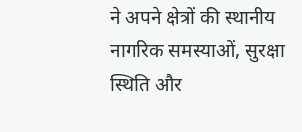ने अपने क्षेत्रों की स्थानीय नागरिक समस्याओं, सुरक्षा स्थिति और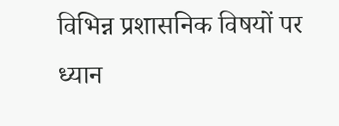विभिन्न प्रशासनिक विषयों पर ध्यान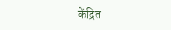केंद्रित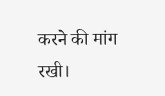करने की मांग रखी।